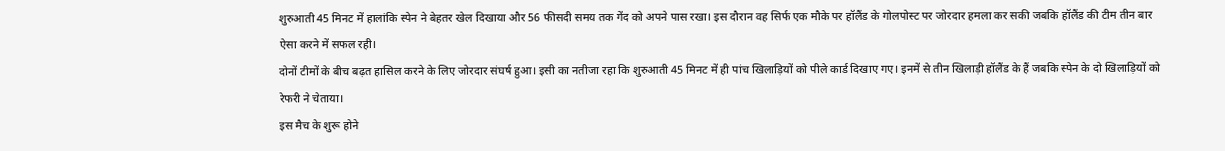शुरुआती 45 मिनट में हालांकि स्पेन ने बेहतर खेल दिखाया और 56 फीसदी समय तक गेंद को अपने पास रखा। इस दौरान वह सिर्फ एक मौके पर हॉलैंड के गोलपोस्ट पर जोरदार हमला कर सकी जबकि हॉलैंड की टीम तीन बार ऐसा करने में सफल रही।
दोनों टीमों के बीच बढ़त हासिल करने के लिए जोरदार संघर्ष हुआ। इसी का नतीजा रहा कि शुरुआती 45 मिनट में ही पांच खिलाड़ियों को पीले कार्ड दिखाए गए। इनमें से तीन खिलाड़ी हॉलैंड के हैं जबकि स्पेन के दो खिलाड़ियों को रेफरी ने चेताया।
इस मैच के शुरू होने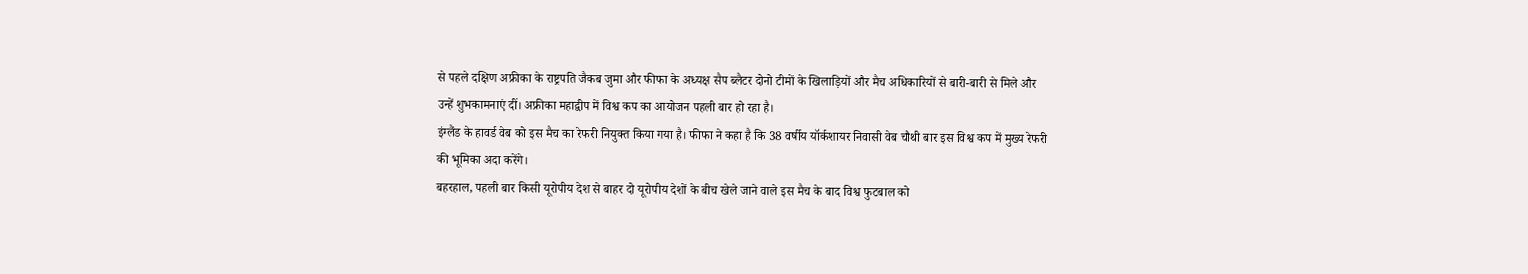से पहले दक्षिण अफ्रीका के राष्ट्रपति जैकब जुमा और फीफा के अध्यक्ष सैप ब्लैटर दोनो टीमों के खिलाड़ियों और मैच अधिकारियों से बारी-बारी से मिले और उन्हें शुभकामनाएं दीं। अफ्रीका महाद्वीप में विश्व कप का आयोजन पहली बार हो रहा है।
इंग्लैंड के हावर्ड वेब को इस मैच का रेफरी नियुक्त किया गया है। फीफा ने कहा है कि 38 वर्षीय यॉर्कशायर निवासी वेब चौथी बार इस विश्व कप में मुख्य रेफरी की भूमिका अदा करेंगे।
बहरहाल, पहली बार किसी यूरोपीय देश से बाहर दो यूरोपीय देशों के बीच खेले जाने वाले इस मैच के बाद विश्व फुटबाल को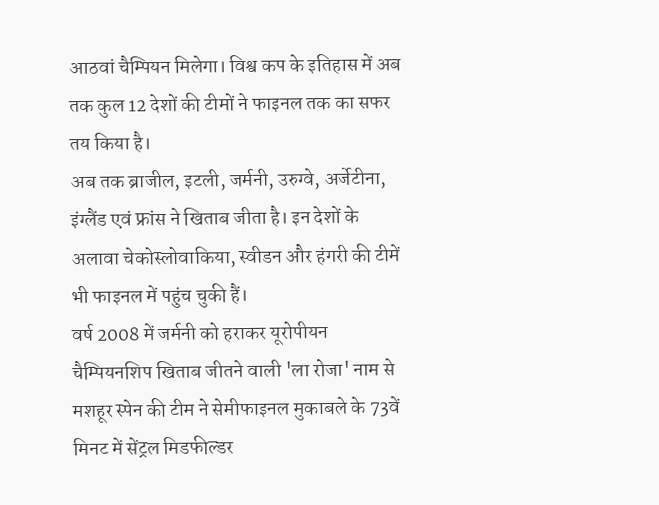आठवां चैम्पियन मिलेगा। विश्व कप के इतिहास में अब तक कुल 12 देशों की टीमों ने फाइनल तक का सफर तय किया है।
अब तक ब्राजील, इटली, जर्मनी, उरुग्वे, अर्जेटीना, इंग्लैंड एवं फ्रांस ने खिताब जीता है। इन देशों के अलावा चेकोस्लोवाकिया, स्वीडन और हंगरी की टीमें भी फाइनल में पहुंच चुकी हैं।
वर्ष 2008 में जर्मनी को हराकर यूरोपीयन चैम्पियनशिप खिताब जीतने वाली 'ला रोजा' नाम से मशहूर स्पेन की टीम ने सेमीफाइनल मुकाबले के 73वें मिनट में सेंट्रल मिडफील्डर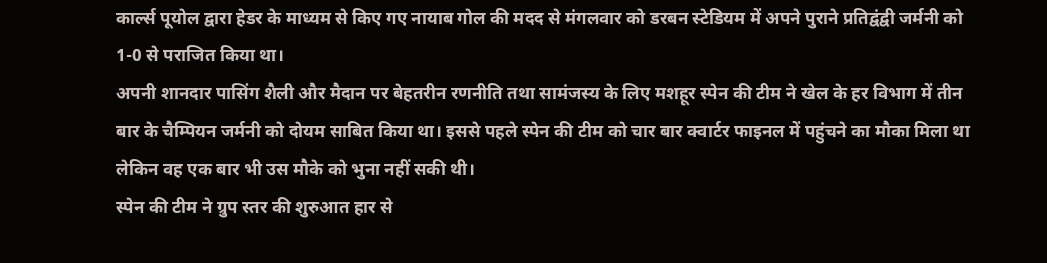कार्ल्स पूयोल द्वारा हेडर के माध्यम से किए गए नायाब गोल की मदद से मंगलवार को डरबन स्टेडियम में अपने पुराने प्रतिद्वंद्वी जर्मनी को 1-0 से पराजित किया था।
अपनी शानदार पासिंग शैली और मैदान पर बेहतरीन रणनीति तथा सामंजस्य के लिए मशहूर स्पेन की टीम ने खेल के हर विभाग में तीन बार के चैम्पियन जर्मनी को दोयम साबित किया था। इससे पहले स्पेन की टीम को चार बार क्वार्टर फाइनल में पहुंचने का मौका मिला था लेकिन वह एक बार भी उस मौके को भुना नहीं सकी थी।
स्पेन की टीम ने ग्रुप स्तर की शुरुआत हार से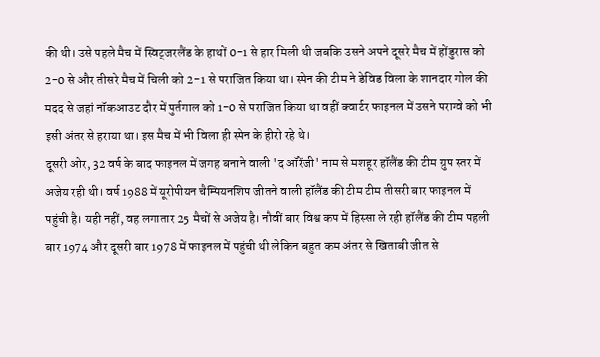की थी। उसे पहले मैच में स्विट्जरलैंड के हाथों 0-1 से हार मिली थी जबकि उसने अपने दूसरे मैच में होंडुरास को 2-0 से और तीसरे मैच में चिली को 2-1 से पराजित किया था। स्पेन की टीम ने डेविड विला के शानदार गोल की मदद से जहां नॉकआउट दौर में पुर्तगाल को 1-0 से पराजित किया था वहीं क्वार्टर फाइनल में उसने पराग्वे को भी इसी अंतर से हराया था। इस मैच में भी विला ही स्पेन के हीरो रहे थे।
दूसरी ओर, 32 वर्ष के बाद फाइनल में जगह बनाने वाली 'द ऑरेंजी' नाम से मशहूर हॉलैंड की टीम ग्रुप स्तर में अजेय रही थी। वर्ष 1988 में यूरोपीयन चैम्पियनशिप जीतने वाली हॉलैंड की टीम टीम तीसरी बार फाइनल में पहुंची है। यही नहीं, वह लगातार 25 मैचों से अजेय है। नौवीं बार विश्व कप में हिस्सा ले रही हॉलैंड की टीम पहली बार 1974 और दूसरी बार 1978 में फाइनल में पहुंची थी लेकिन बहुत कम अंतर से खिताबी जीत से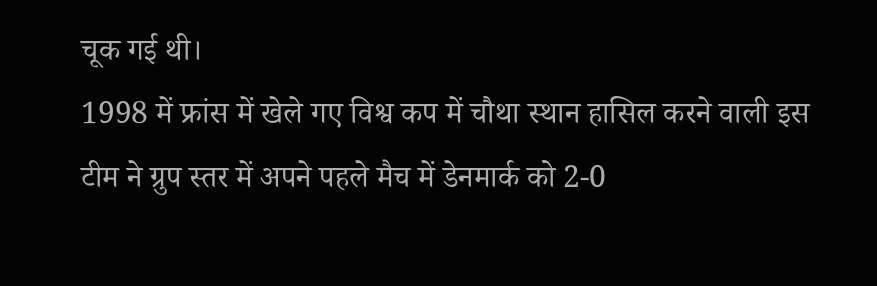चूक गई थी।
1998 में फ्रांस में खेले गए विश्व कप में चौथा स्थान हासिल करने वाली इस टीम ने ग्रुप स्तर में अपने पहले मैच में डेनमार्क को 2-0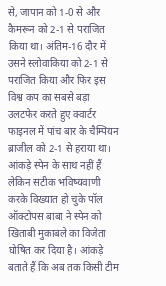से, जापान को 1-0 से और कैमरून को 2-1 से पराजित किया था। अंतिम-16 दौर में उसने स्लोवाकिया को 2-1 से पराजित किया और फिर इस विश्व कप का सबसे बड़ा उलटफेर करते हुए क्वार्टर फाइनल में पांच बार के चैम्पियन ब्राजील को 2-1 से हराया था।
आंकड़े स्पेन के साथ नहीं हैं लेकिन सटीक भविष्यवाणी करके विख्यात हो चुके पॉल ऑक्टोपस बाबा ने स्पेन को खिताबी मुकाबले का विजेता घोषित कर दिया है। आंकड़े बताते हैं कि अब तक किसी टीम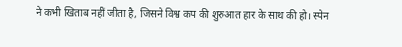ने कभी खिताब नहीं जीता है, जिसने विश्व कप की शुरुआत हार के साथ की हो। स्पेन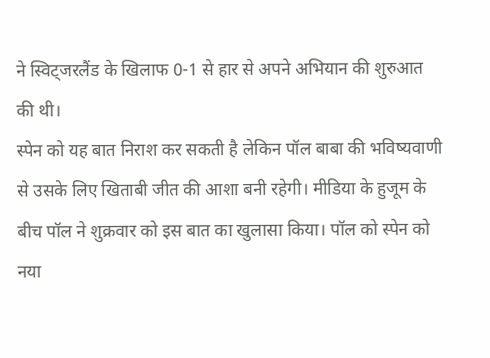ने स्विट्जरलैंड के खिलाफ 0-1 से हार से अपने अभियान की शुरुआत की थी।
स्पेन को यह बात निराश कर सकती है लेकिन पॉल बाबा की भविष्यवाणी से उसके लिए खिताबी जीत की आशा बनी रहेगी। मीडिया के हुजूम के बीच पॉल ने शुक्रवार को इस बात का खुलासा किया। पॉल को स्पेन को नया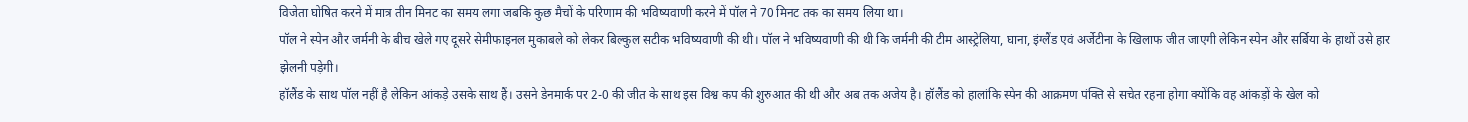विजेता घोषित करने में मात्र तीन मिनट का समय लगा जबकि कुछ मैचों के परिणाम की भविष्यवाणी करने में पॉल ने 70 मिनट तक का समय लिया था।
पॉल ने स्पेन और जर्मनी के बीच खेले गए दूसरे सेमीफाइनल मुकाबले को लेकर बिल्कुल सटीक भविष्यवाणी की थी। पॉल ने भविष्यवाणी की थी कि जर्मनी की टीम आस्ट्रेलिया, घाना, इंग्लैंड एवं अर्जेटीना के खिलाफ जीत जाएगी लेकिन स्पेन और सर्बिया के हाथों उसे हार झेलनी पड़ेगी।
हॉलैंड के साथ पॉल नहीं है लेकिन आंकड़े उसके साथ हैं। उसने डेनमार्क पर 2-0 की जीत के साथ इस विश्व कप की शुरुआत की थी और अब तक अजेय है। हॉलैंड को हालांकि स्पेन की आक्रमण पंक्ति से सचेत रहना होगा क्योंकि वह आंकड़ों के खेल को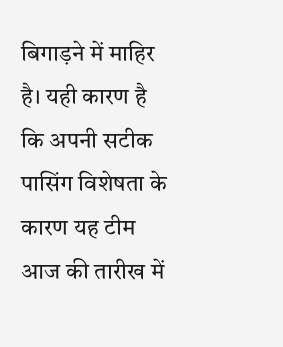बिगाड़ने में माहिर है। यही कारण है कि अपनी सटीक पासिंग विशेषता के कारण यह टीम आज की तारीख में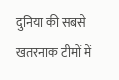दुनिया की सबसे खतरनाक टीमों में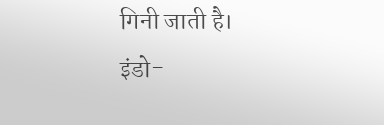गिनी जाती है।
इंडो-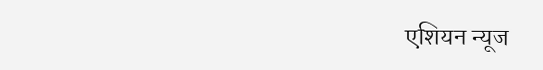एशियन न्यूज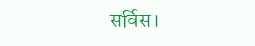सर्विस।